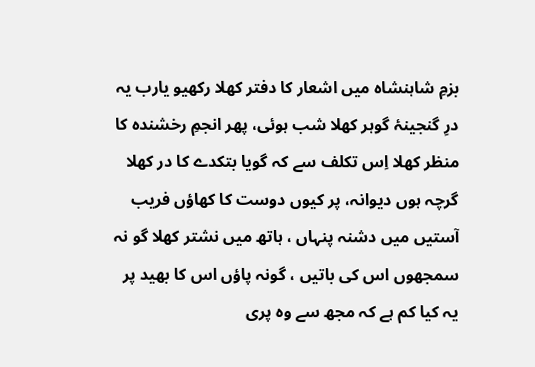بزمِ شاہنشاہ میں اشعار کا دفتر کھلا رکھیو یارب یہ درِ گنجینۂ گوہر کھلا شب ہوئی، پھر انجمِ رخشندہ کا منظر کھلا اِس تکلف سے کہ گویا بتکدے کا در کھلا گرچہ ہوں دیوانہ، پر کیوں دوست کا کھاؤں فریب آستیں میں دشنہ پنہاں ، ہاتھ میں نشتر کھلا گو نہ سمجھوں اس کی باتیں ، گونہ پاؤں اس کا بھید پر یہ کیا کم ہے کہ مجھ سے وہ پری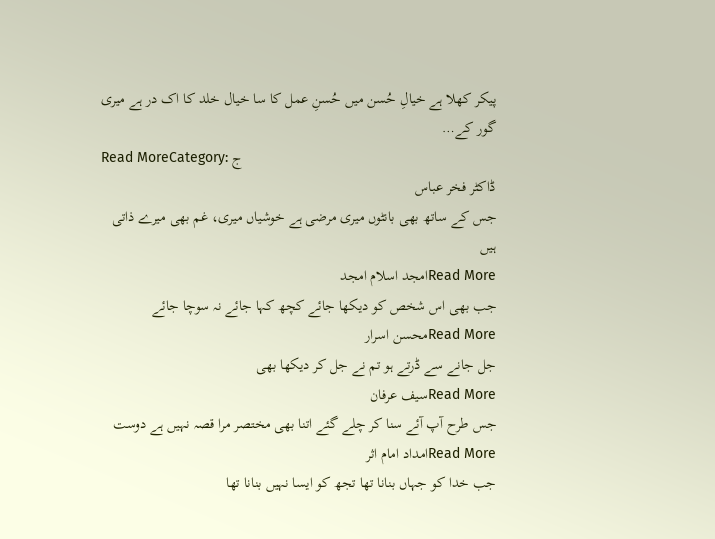پیکر کھلا ہے خیالِ حُسن میں حُسنِ عمل کا سا خیال خلد کا اک در ہے میری گور کے…
Read MoreCategory: ج
ڈاکٹر فخر عباس
جس کے ساتھ بھی بانٹوں میری مرضی ہے خوشیاں میری، غم بھی میرے ذاتی ہیں
Read Moreامجد اسلام امجد
جب بھی اس شخص کو دیکھا جائے کچھ کہا جائے نہ سوچا جائے
Read Moreمحسن اسرار
جل جانے سے ڈرتے ہو تم نے جل کر دیکھا بھی
Read Moreسیف عرفان
جس طرح آپ آئے سنا کر چلے گئے اتنا بھی مختصر مرا قصہ نہیں ہے دوست
Read Moreامداد امام اثر
جب خدا کو جہاں بنانا تھا تجھ کو ایسا نہیں بنانا تھا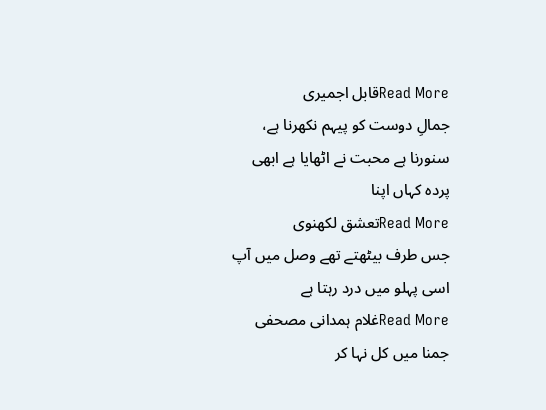Read Moreقابل اجمیری
جمالِ دوست کو پیہم نکھرنا ہے، سنورنا ہے محبت نے اٹھایا ہے ابھی پردہ کہاں اپنا
Read Moreتعشق لکھنوی
جس طرف بیٹھتے تھے وصل میں آپ اسی پہلو میں درد رہتا ہے
Read Moreغلام ہمدانی مصحفی
جمنا میں کل نہا کر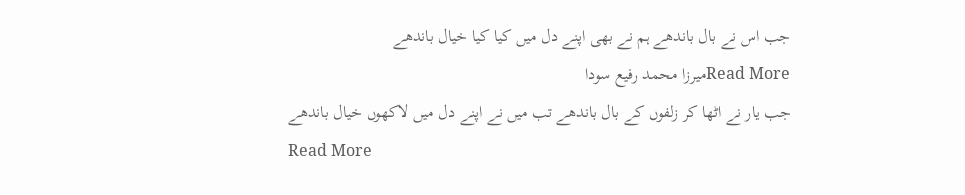جب اس نے بال باندھے ہم نے بھی اپنے دل میں کیا کیا خیال باندھے
Read Moreمیرزا محمد رفیع سودا
جب یار نے اٹھا کر زلفوں کے بال باندھے تب میں نے اپنے دل میں لاکھوں خیال باندھے
Read More